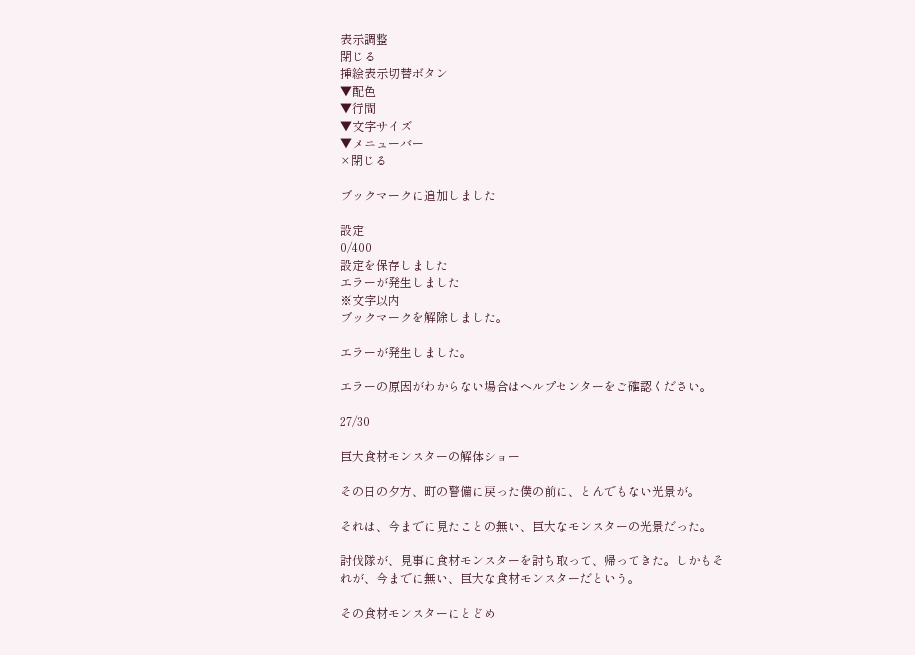表示調整
閉じる
挿絵表示切替ボタン
▼配色
▼行間
▼文字サイズ
▼メニューバー
×閉じる

ブックマークに追加しました

設定
0/400
設定を保存しました
エラーが発生しました
※文字以内
ブックマークを解除しました。

エラーが発生しました。

エラーの原因がわからない場合はヘルプセンターをご確認ください。

27/30

巨大食材モンスターの解体ショー

その日の夕方、町の警備に戻った僕の前に、とんでもない光景が。

それは、今までに見たことの無い、巨大なモンスターの光景だった。

討伐隊が、見事に食材モンスターを討ち取って、帰ってきた。しかもそれが、今までに無い、巨大な食材モンスターだという。

その食材モンスターにとどめ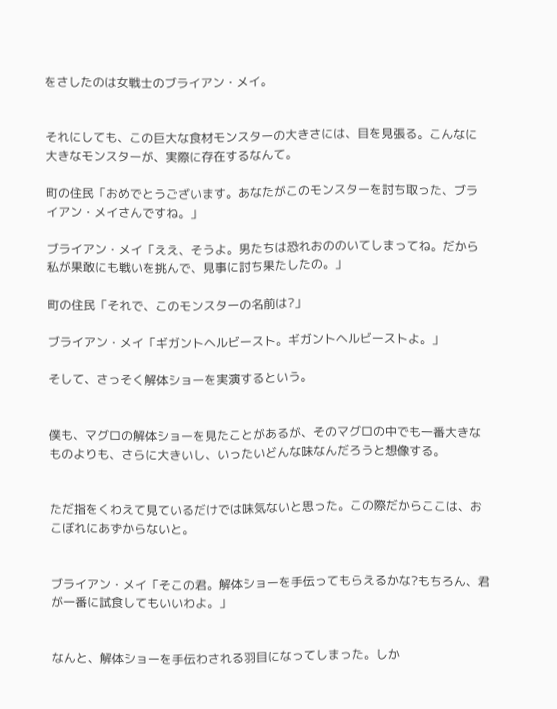をさしたのは女戦士のブライアン・メイ。


それにしても、この巨大な食材モンスターの大きさには、目を見張る。こんなに大きなモンスターが、実際に存在するなんて。

町の住民「おめでとうございます。あなたがこのモンスターを討ち取った、ブライアン・メイさんですね。」

ブライアン・メイ「ええ、そうよ。男たちは恐れおののいてしまってね。だから私が果敢にも戦いを挑んで、見事に討ち果たしたの。」

町の住民「それで、このモンスターの名前は?」

ブライアン・メイ「ギガントヘルビースト。ギガントヘルビーストよ。」

そして、さっそく解体ショーを実演するという。


僕も、マグロの解体ショーを見たことがあるが、そのマグロの中でも一番大きなものよりも、さらに大きいし、いったいどんな味なんだろうと想像する。


ただ指をくわえて見ているだけでは味気ないと思った。この際だからここは、おこぼれにあずからないと。


ブライアン・メイ「そこの君。解体ショーを手伝ってもらえるかな?もちろん、君が一番に試食してもいいわよ。」


なんと、解体ショーを手伝わされる羽目になってしまった。しか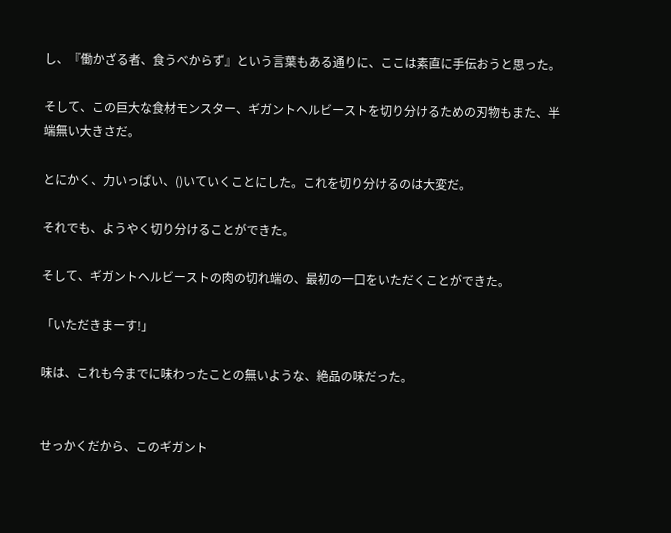し、『働かざる者、食うべからず』という言葉もある通りに、ここは素直に手伝おうと思った。

そして、この巨大な食材モンスター、ギガントヘルビーストを切り分けるための刃物もまた、半端無い大きさだ。

とにかく、力いっぱい、()いていくことにした。これを切り分けるのは大変だ。

それでも、ようやく切り分けることができた。

そして、ギガントヘルビーストの肉の切れ端の、最初の一口をいただくことができた。

「いただきまーす!」

味は、これも今までに味わったことの無いような、絶品の味だった。


せっかくだから、このギガント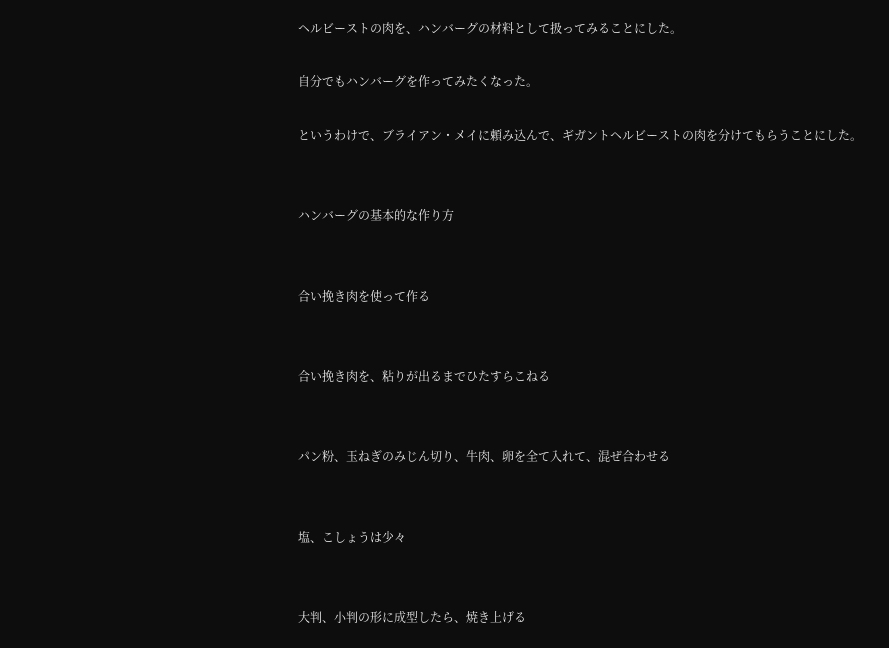ヘルビーストの肉を、ハンバーグの材料として扱ってみることにした。

自分でもハンバーグを作ってみたくなった。

というわけで、ブライアン・メイに頼み込んで、ギガントヘルビーストの肉を分けてもらうことにした。


ハンバーグの基本的な作り方


合い挽き肉を使って作る


合い挽き肉を、粘りが出るまでひたすらこねる


パン粉、玉ねぎのみじん切り、牛肉、卵を全て入れて、混ぜ合わせる


塩、こしょうは少々


大判、小判の形に成型したら、焼き上げる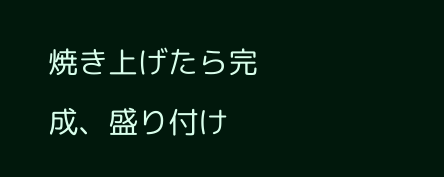焼き上げたら完成、盛り付け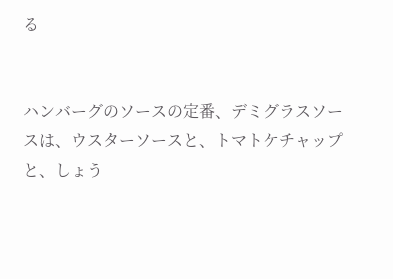る


ハンバーグのソースの定番、デミグラスソースは、ウスターソースと、トマトケチャップと、しょう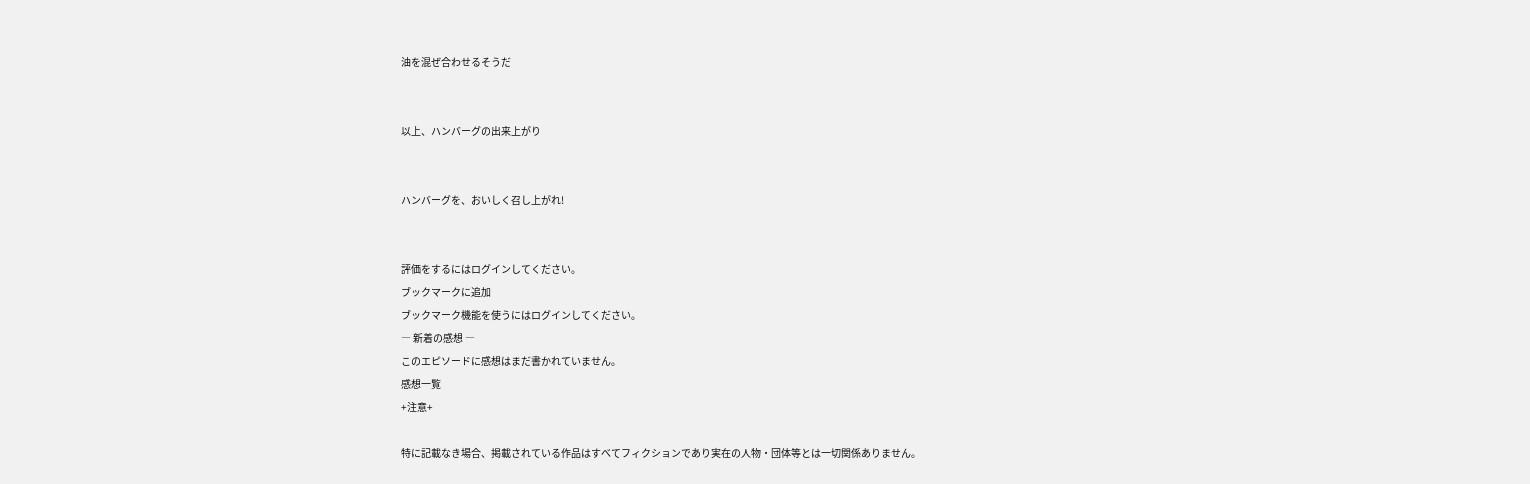油を混ぜ合わせるそうだ


以上、ハンバーグの出来上がり


ハンバーグを、おいしく召し上がれ!


評価をするにはログインしてください。
ブックマークに追加
ブックマーク機能を使うにはログインしてください。
― 新着の感想 ―
このエピソードに感想はまだ書かれていません。
感想一覧
+注意+

特に記載なき場合、掲載されている作品はすべてフィクションであり実在の人物・団体等とは一切関係ありません。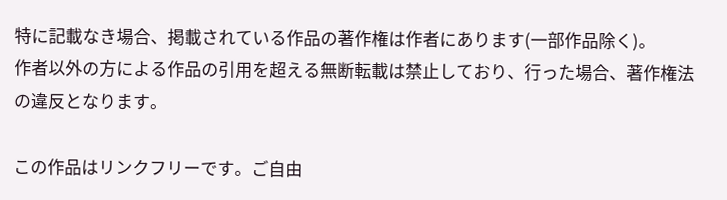特に記載なき場合、掲載されている作品の著作権は作者にあります(一部作品除く)。
作者以外の方による作品の引用を超える無断転載は禁止しており、行った場合、著作権法の違反となります。

この作品はリンクフリーです。ご自由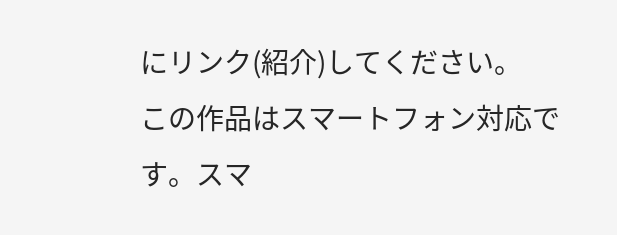にリンク(紹介)してください。
この作品はスマートフォン対応です。スマ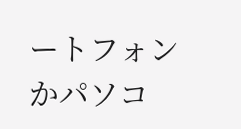ートフォンかパソコ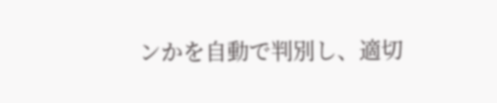ンかを自動で判別し、適切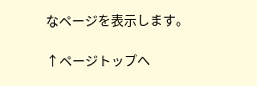なページを表示します。

↑ページトップへ